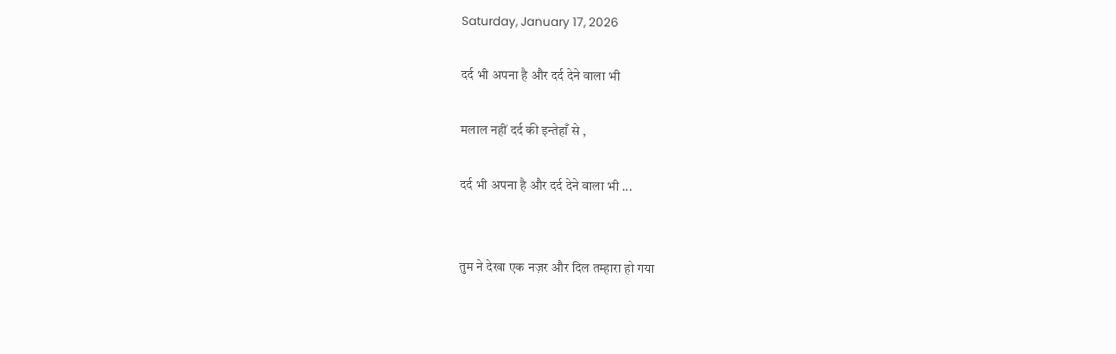Saturday, January 17, 2026

दर्द भी अपना है और दर्द देने वाला भी

मलाल नहीं दर्द की इन्तेहाँ से ,

दर्द भी अपना है और दर्द देने वाला भी ...


तुम ने देखा एक नज़र और दिल तम्हारा हो गया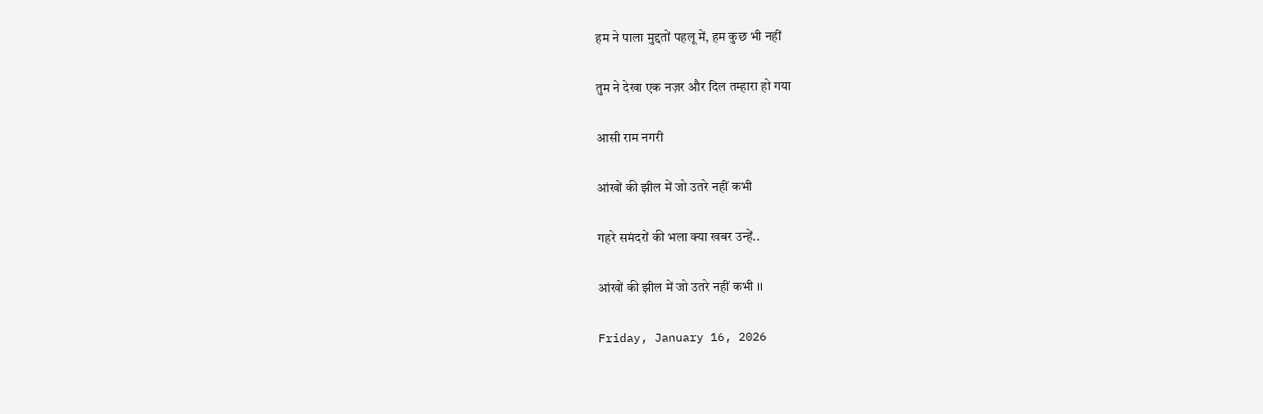हम ने पाला मुद्दतों पहलू में, हम कुछ भी नहीं

तुम ने देखा एक नज़र और दिल तम्हारा हो गया

आसी राम नगरी

आंखों की झील में जो उतरे नहीं कभी

गहरे समंदरों की भला क्या खबर उन्हें..

आंखों की झील में जो उतरे नहीं कभी ।।

Friday, January 16, 2026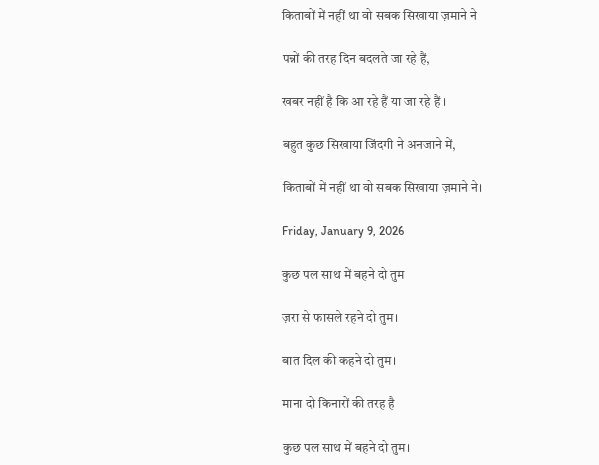किताबों में नहीं था वो सबक सिखाया ज़माने ने

पन्नों की तरह दिन बदलते जा रहे हैं,

खबर नहीं है कि आ रहे हैं या जा रहे हैं ।

बहुत कुछ सिखाया जिंदगी ने अनजाने में,

किताबों में नहीं था वो सबक सिखाया ज़माने ने।

Friday, January 9, 2026

कुछ पल साथ में बहने दो तुम

ज़रा से फासले रहने दो तुम।

बात दिल की कहने दो तुम।

माना दो किनारों की तरह है

कुछ पल साथ में बहने दो तुम।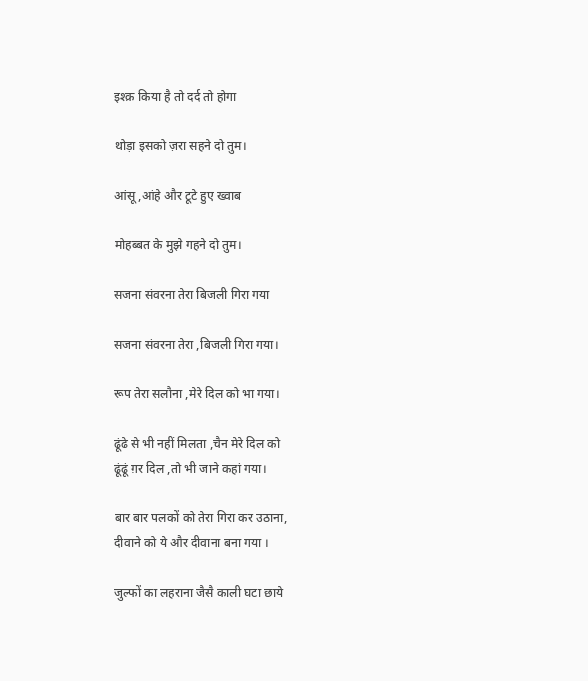इश्क़ किया है तो दर्द तो होगा

थोड़ा इसको ज़रा सहने दो तुम।

आंसू,आंहे और टूटे हुए ख्वाब

मोहब्बत के मुझे गहने दो तुम।

सजना संवरना तेरा बिजली गिरा गया

सजना संवरना तेरा ,बिजली गिरा गया।

रूप तेरा सलौना ,मेरे दिल को भा गया।

ढूंढे से भी नहीं मिलता ,चैन मेरे दिल को
ढूंढूं ग़र दिल ,तो भी जाने कहां गया।

बार बार पलकों को तेरा गिरा कर उठाना,
दीवाने को ये और दीवाना बना‌ गया ।

जुल्फों का लहराना जैसै काली घटा छाये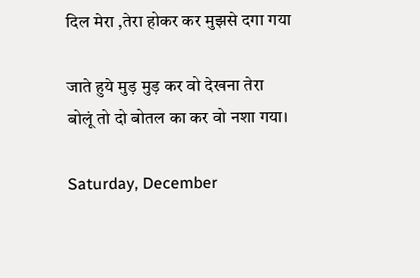दिल मेरा ,तेरा होकर कर मुझसे दगा गया

जाते हुये मुड़ मुड़ कर वो देखना तेरा
बोलूं तो दो बोतल का कर वो नशा गया।

Saturday, December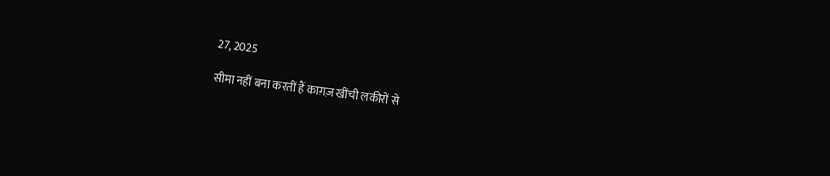27, 2025

सीमा नहीं बना करतीं हैं काग़ज़ खींची लकीरों से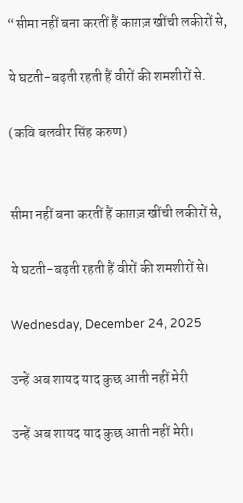“सीमा नहीं बना करतीं हैं काग़ज़ खींची लकीरों से,

ये घटती-बढ़ती रहती हैं वीरों की शमशीरों से.

(कवि बलवीर सिंह करुण)


सीमा नहीं बना करतीं हैं काग़ज़ खींची लकीरों से,

ये घटती-बढ़ती रहती हैं वीरों की शमशीरों से।

Wednesday, December 24, 2025

उन्हें अब शायद याद कुछ आती नहीं मेरी

उन्हें अब शायद याद कुछ आती नहीं मेरी।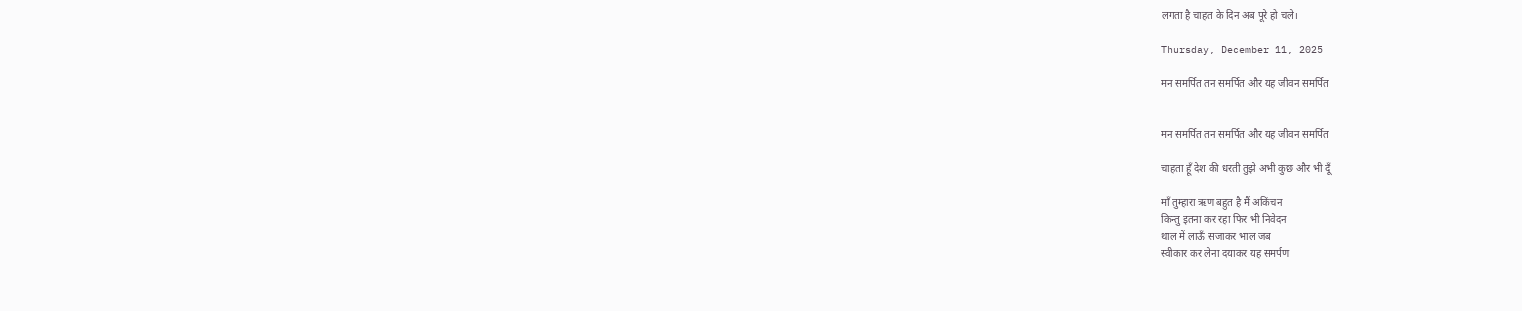लगता है चाहत के दिन अब पूरे हो चले।

Thursday, December 11, 2025

मन समर्पित तन समर्पित और यह जीवन समर्पित


मन समर्पित तन समर्पित और यह जीवन समर्पित

चाहता हूँ देश की धरती तुझे अभी कुछ और भी दूँ

माँ तुम्हारा ऋण बहुत है मैं अकिंचन
किन्तु इतना कर रहा फिर भी निवेदन
थाल में लाऊँ सजाकर भाल जब
स्वीकार कर लेना दयाकर यह समर्पण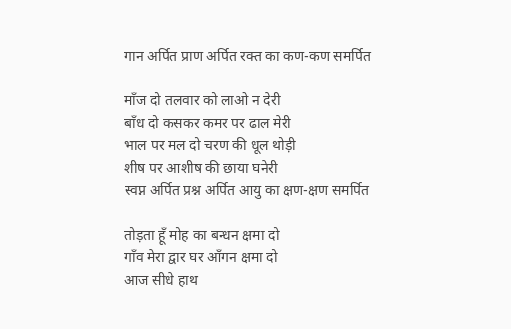गान अर्पित प्राण अर्पित रक्त का कण-कण समर्पित

माँज दो तलवार को लाओ न देरी
बाँध दो कसकर कमर पर ढाल मेरी
भाल पर मल दो चरण की धूल थोड़ी
शीष पर आशीष की छाया घनेरी
स्वप्न अर्पित प्रश्न अर्पित आयु का क्षण-क्षण समर्पित

तोड़ता हूँ मोह का बन्धन क्षमा दो
गाँव मेरा द्वार घर आँगन क्षमा दो
आज सीधे हाथ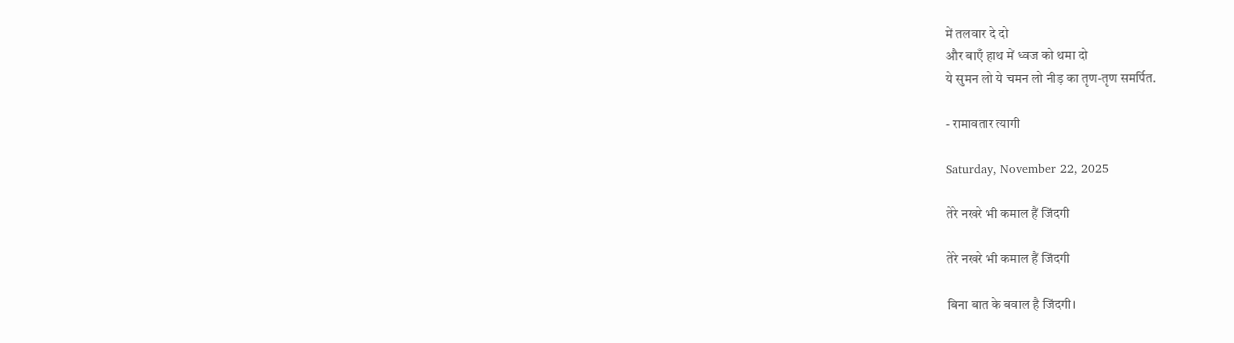में तलवार दे दो
और बाएँ हाथ में ध्वज को थमा दो
ये सुमन लो ये चमन लो नीड़ का तृण-तृण समर्पित.

- रामावतार त्यागी

Saturday, November 22, 2025

तेरे नखरे भी कमाल हैं जिंदगी

तेरे नखरे भी कमाल हैं जिंदगी

बिना बात के बवाल‌ है जिंदगी।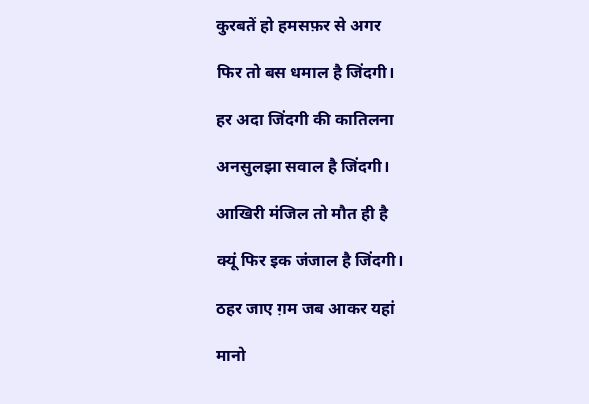कुरबतें हो हमसफ़र से अगर

फिर तो बस धमाल है ‌जिंदगी।

हर अदा जिंदगी की कातिलना

अनसुलझा सवाल‌ है जिंदगी।

आखिरी मंजिल तो मौत ही है

क्यूं फिर इक जंजाल है जिंदगी।

ठहर जाए ग़म जब आकर यहां

मानो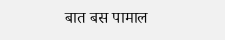बात बस पामाल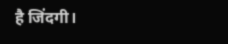है जिंदगी।